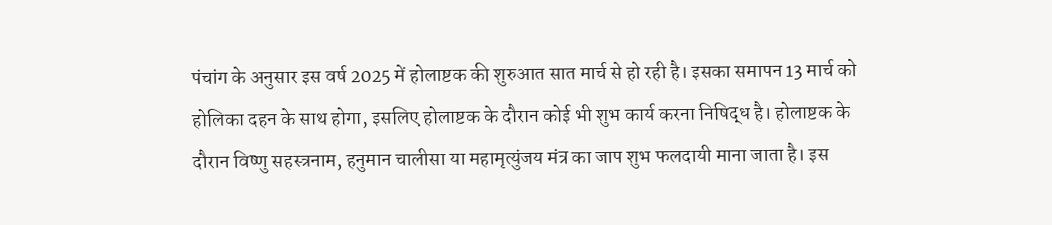पंचांग के अनुसार इस वर्ष 2025 में होलाष्टक की शुरुआत सात मार्च से हो रही है। इसका समापन 13 मार्च को होलिका दहन के साथ होगा, इसलिए होलाष्टक के दौरान कोई भी शुभ कार्य करना निषिद्ध है। होलाष्टक के दौरान विष्णु सहस्त्रनाम, हनुमान चालीसा या महामृत्युंजय मंत्र का जाप शुभ फलदायी माना जाता है। इस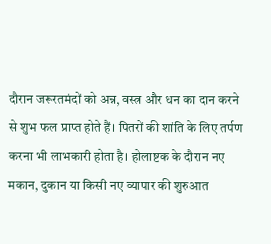दौरान जरूरतमंदों को अन्न, वस्त्र और धन का दान करने से शुभ फल प्राप्त होते हैं। पितरों की शांति के लिए तर्पण करना भी लाभकारी होता है। होलाष्टक के दौरान नए मकान, दुकान या किसी नए व्यापार की शुरुआत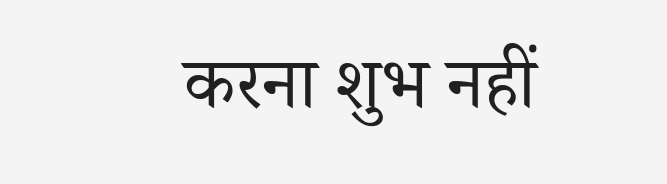करना शुभ नहीं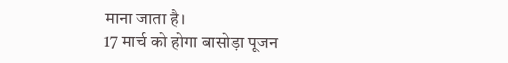माना जाता है।
17 मार्च को होगा बासोड़ा पूजन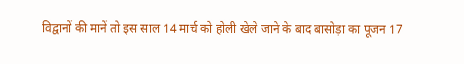विद्वानों की मानें तो इस साल 14 मार्च को होली खेले जाने के बाद बासोड़ा का पूजन 17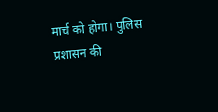मार्च को होगा। पुलिस प्रशासन की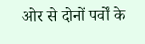ओर से दोनों पर्वों के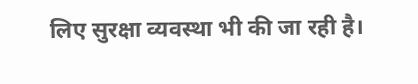लिए सुरक्षा व्यवस्था भी की जा रही है।